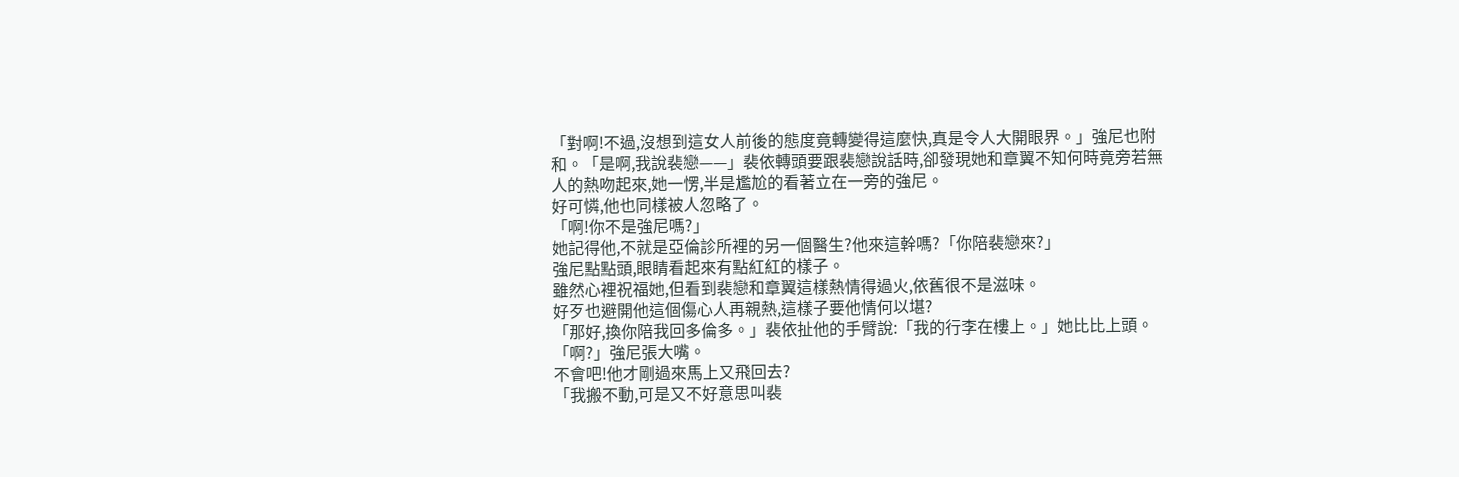「對啊!不過,沒想到這女人前後的態度竟轉變得這麼快,真是令人大開眼界。」強尼也附和。「是啊,我說裴戀——」裴依轉頭要跟裴戀說話時,卻發現她和章翼不知何時竟旁若無人的熱吻起來,她一愣,半是尷尬的看著立在一旁的強尼。
好可憐,他也同樣被人忽略了。
「啊!你不是強尼嗎?」
她記得他,不就是亞倫診所裡的另一個醫生?他來這幹嗎?「你陪裴戀來?」
強尼點點頭,眼睛看起來有點紅紅的樣子。
雖然心裡祝福她,但看到裴戀和章翼這樣熱情得過火,依舊很不是滋味。
好歹也避開他這個傷心人再親熱,這樣子要他情何以堪?
「那好,換你陪我回多倫多。」裴依扯他的手臂說:「我的行李在樓上。」她比比上頭。
「啊?」強尼張大嘴。
不會吧!他才剛過來馬上又飛回去?
「我搬不動,可是又不好意思叫裴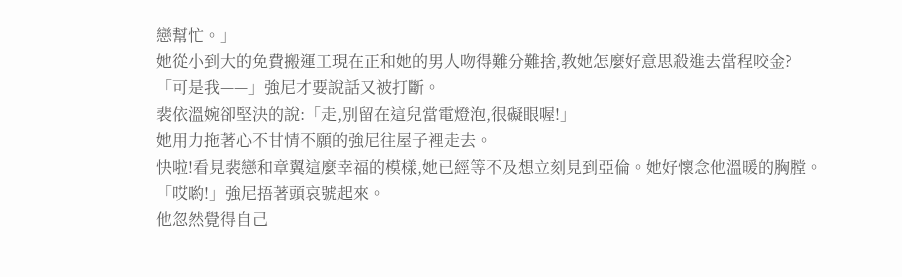戀幫忙。」
她從小到大的免費搬運工現在正和她的男人吻得難分難捨,教她怎麼好意思殺進去當程咬金?
「可是我——」強尼才要說話又被打斷。
裴依溫婉卻堅決的說:「走,別留在這兒當電燈泡,很礙眼喔!」
她用力拖著心不甘情不願的強尼往屋子裡走去。
快啦!看見裴戀和章翼這麼幸福的模樣,她已經等不及想立刻見到亞倫。她好懷念他溫暖的胸膛。
「哎喲!」強尼捂著頭哀號起來。
他忽然覺得自己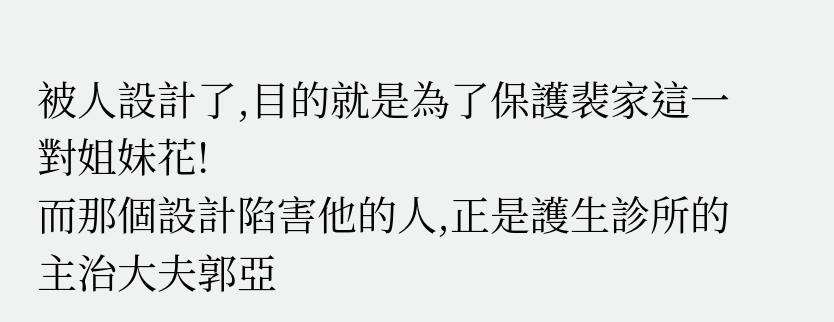被人設計了,目的就是為了保護裴家這一對姐妹花!
而那個設計陷害他的人,正是護生診所的主治大夫郭亞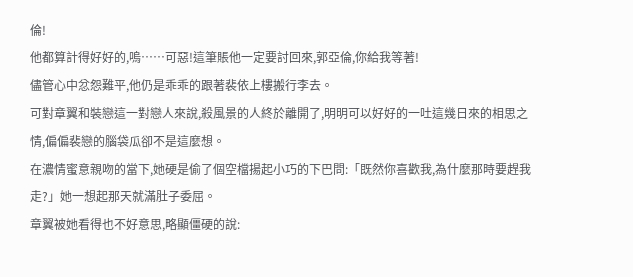倫!
他都算計得好好的,嗚……可惡!這筆賬他一定要討回來,郭亞倫,你給我等著!
儘管心中忿怨難平,他仍是乖乖的跟著裴依上樓搬行李去。
可對章翼和裝戀這一對戀人來說,殺風景的人終於離開了,明明可以好好的一吐這幾日來的相思之情,偏偏裴戀的腦袋瓜卻不是這麼想。
在濃情蜜意親吻的當下,她硬是偷了個空檔揚起小巧的下巴問:「既然你喜歡我,為什麼那時要趕我走?」她一想起那天就滿肚子委屈。
章翼被她看得也不好意思,略顯僵硬的說: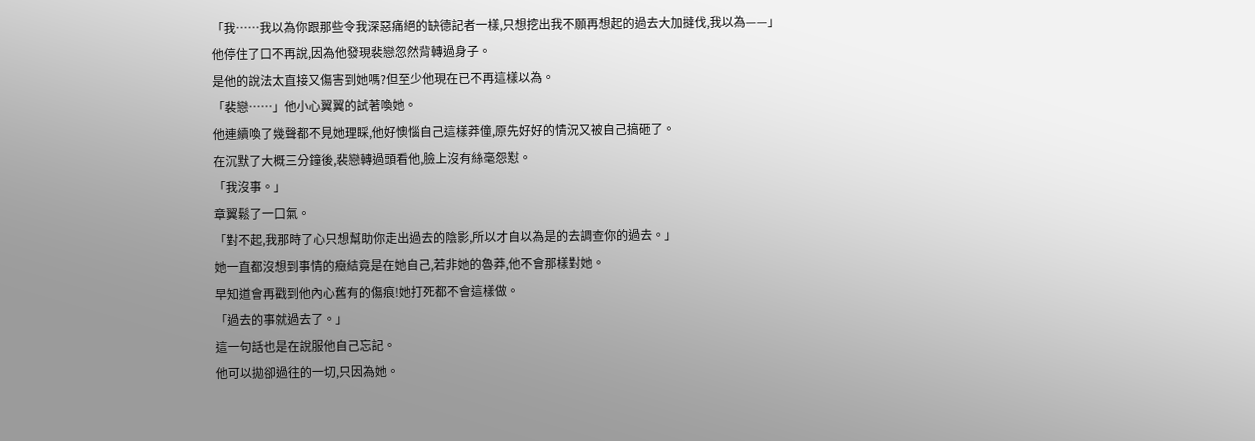「我……我以為你跟那些令我深惡痛絕的缺德記者一樣,只想挖出我不願再想起的過去大加撻伐,我以為——」
他停住了口不再說,因為他發現裴戀忽然背轉過身子。
是他的說法太直接又傷害到她嗎?但至少他現在已不再這樣以為。
「裴戀……」他小心翼翼的試著喚她。
他連續喚了幾聲都不見她理睬,他好懊惱自己這樣莽僮,原先好好的情況又被自己搞砸了。
在沉默了大概三分鐘後,裴戀轉過頭看他,臉上沒有絲毫怨懟。
「我沒事。」
章翼鬆了一口氣。
「對不起,我那時了心只想幫助你走出過去的陰影,所以才自以為是的去調查你的過去。」
她一直都沒想到事情的癥結竟是在她自己,若非她的魯莽,他不會那樣對她。
早知道會再戳到他內心舊有的傷痕!她打死都不會這樣做。
「過去的事就過去了。」
這一句話也是在說服他自己忘記。
他可以拋卻過往的一切,只因為她。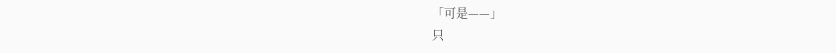「可是——」
只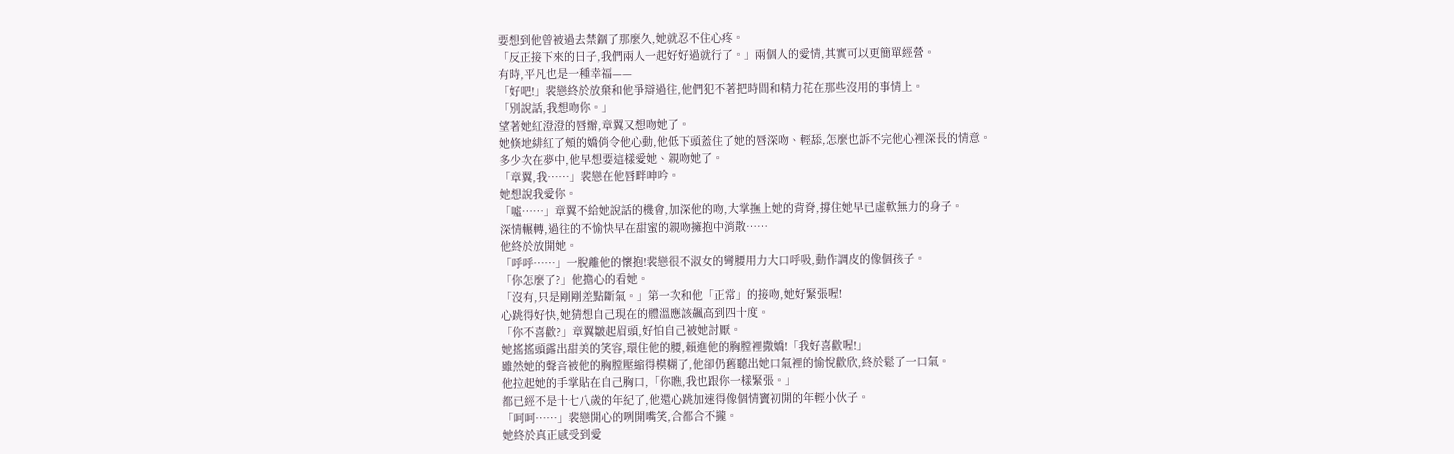要想到他曾被過去禁錮了那麼久,她就忍不住心疼。
「反正接下來的日子,我們兩人一起好好過就行了。」兩個人的愛情,其實可以更簡單經營。
有時,平凡也是一種幸福——
「好吧!」裴戀終於放棄和他爭辯過往,他們犯不著把時間和精力花在那些沒用的事情上。
「別說話,我想吻你。」
望著她紅澄澄的唇瓣,章翼又想吻她了。
她倏地緋紅了頰的嬌俏令他心動,他低下頭蓋住了她的唇深吻、輕舔,怎麼也訴不完他心裡深長的情意。
多少次在夢中,他早想要這樣愛她、親吻她了。
「章翼,我……」裴戀在他唇畔呻吟。
她想說我愛你。
「噓……」章翼不給她說話的機會,加深他的吻,大掌撫上她的背脊,撐住她早已虛軟無力的身子。
深情輾轉,過往的不愉快早在甜蜜的親吻擁抱中消散……
他終於放開她。
「呼呼……」一脫離他的懷抱!裴戀很不淑女的彎腰用力大口呼吸,動作調皮的像個孩子。
「你怎麼了?」他擔心的看她。
「沒有,只是剛剛差點斷氣。」第一次和他「正常」的接吻,她好緊張喔!
心跳得好快,她猜想自己現在的體溫應該飆高到四十度。
「你不喜歡?」章翼皺起眉頭,好怕自己被她討厭。
她搖搖頭露出甜美的笑容,環住他的腰,賴進他的胸膛裡撒嬌!「我好喜歡喔!」
雖然她的聲音被他的胸膛壓縮得模糊了,他卻仍舊聽出她口氣裡的愉悅歡欣,終於鬆了一口氣。
他拉起她的手掌貼在自己胸口,「你瞧,我也跟你一樣緊張。」
都已經不是十七八歲的年紀了,他還心跳加速得像個情竇初開的年輕小伙子。
「呵呵……」裴戀開心的咧開嘴笑,合都合不攏。
她終於真正感受到愛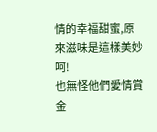情的幸福甜蜜,原來滋味是這樣美妙呵!
也無怪他們愛情賞金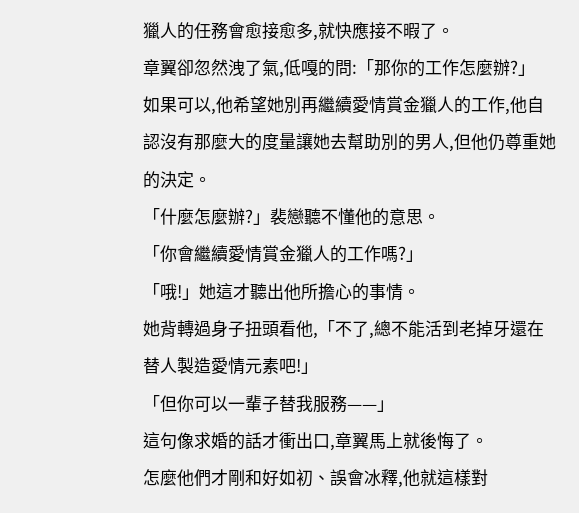獵人的任務會愈接愈多,就快應接不暇了。
章翼卻忽然洩了氣,低嘎的問:「那你的工作怎麼辦?」
如果可以,他希望她別再繼續愛情賞金獵人的工作,他自認沒有那麼大的度量讓她去幫助別的男人,但他仍尊重她的決定。
「什麼怎麼辦?」裴戀聽不懂他的意思。
「你會繼續愛情賞金獵人的工作嗎?」
「哦!」她這才聽出他所擔心的事情。
她背轉過身子扭頭看他,「不了,總不能活到老掉牙還在替人製造愛情元素吧!」
「但你可以一輩子替我服務——」
這句像求婚的話才衝出口,章翼馬上就後悔了。
怎麼他們才剛和好如初、誤會冰釋,他就這樣對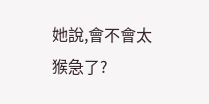她說,會不會太猴急了?